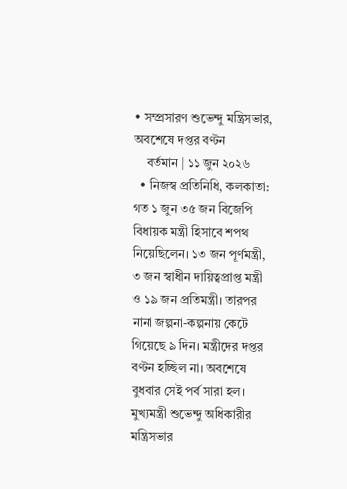• সম্প্রসারণ শুভেন্দু মন্ত্রিসভার, অবশেষে দপ্তর বণ্টন
    বর্তমান | ১১ জুন ২০২৬
  • নিজস্ব প্রতিনিধি, কলকাতা: গত ১ জুন ৩৫ জন বিজেপি বিধায়ক মন্ত্রী হিসাবে শপথ নিয়েছিলেন। ১৩ জন পূর্ণমন্ত্রী, ৩ জন স্বাধীন দায়িত্বপ্রাপ্ত মন্ত্রী ও ১৯ জন প্রতিমন্ত্রী। তারপর নানা জল্পনা-কল্পনায় কেটে গিয়েছে ৯ দিন। মন্ত্রীদের দপ্তর বণ্টন হচ্ছিল না। অবশেষে বুধবার সেই পর্ব সারা হল। মুখ্যমন্ত্রী শুভেন্দু অধিকারীর মন্ত্রিসভার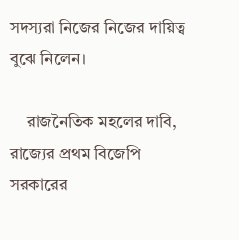সদস্যরা নিজের নিজের দায়িত্ব বুঝে নিলেন।

    রাজনৈতিক মহলের দাবি, রাজ্যের প্রথম বিজেপি সরকারের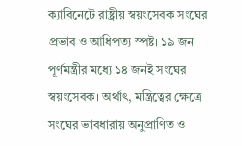ক্যাবিনেটে রাষ্ট্রীয় স্বয়ংসেবক সংঘের প্রভাব ও আধিপত্য স্পষ্ট। ১৯ জন পূর্ণমন্ত্রীর মধ্যে ১৪ জনই সংঘের স্বয়ংসেবক। অর্থাৎ, মন্ত্রিত্বের ক্ষেত্রে সংঘের ভাবধারায় অনুপ্রাণিত ও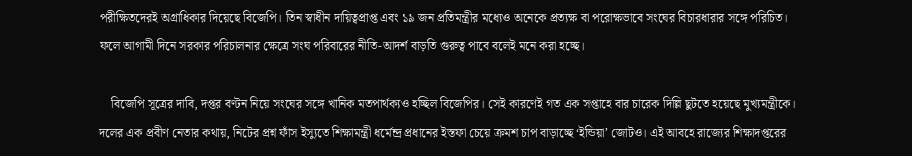পরীক্ষিতদেরই অগ্রাধিকার দিয়েছে বিজেপি। তিন স্বাধীন দায়িত্বপ্রাপ্ত এবং ১৯ জন প্রতিমন্ত্রীর মধ্যেও অনেকে প্রত্যক্ষ বা পরোক্ষভাবে সংঘের বিচারধারার সঙ্গে পরিচিত। ফলে আগামী দিনে সরকার পরিচালনার ক্ষেত্রে সংঘ পরিবারের নীতি-আদর্শ বাড়তি গুরুত্ব পাবে বলেই মনে করা হচ্ছে।

    বিজেপি সূত্রের দাবি, দপ্তর বণ্টন নিয়ে সংঘের সঙ্গে খানিক মতপার্থক্যও হচ্ছিল বিজেপির। সেই কারণেই গত এক সপ্তাহে বার চারেক দিল্লি ছুটতে হয়েছে মুখ্যমন্ত্রীকে। দলের এক প্রবীণ নেতার কথায়, নিটের প্রশ্ন ফাঁস ইস্যুতে শিক্ষামন্ত্রী ধর্মেন্দ্র প্রধানের ইস্তফা চেয়ে ক্রমশ চাপ বাড়াচ্ছে ‘ইন্ডিয়া’ জোটও। এই আবহে রাজ্যের শিক্ষাদপ্তরের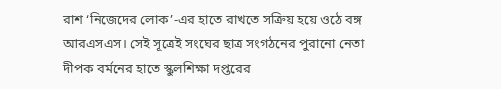রাশ ‘নিজেদের লোক’-এর হাতে রাখতে সক্রিয় হয়ে ওঠে বঙ্গ আরএসএস। সেই সূত্রেই সংঘের ছাত্র সংগঠনের পুরানো নেতা দীপক বর্মনের হাতে স্কুলশিক্ষা দপ্তরের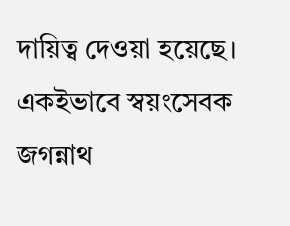দায়িত্ব দেওয়া হয়েছে। একইভাবে স্বয়ংসেবক জগন্নাথ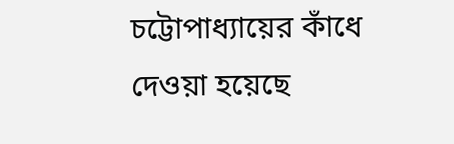চট্টোপাধ্যায়ের কাঁধে দেওয়া হয়েছে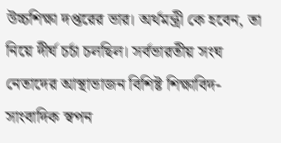উচ্চশিক্ষা দপ্তরের ভার। অর্থমন্ত্রী কে হবেন, তা নিয়ে দীর্ঘ চর্চা চলছিল। সর্বভারতীয় সংঘ নেতাদের আস্থাভাজন বিশিষ্ট শিক্ষাবিদ-সাংবাদিক স্বপন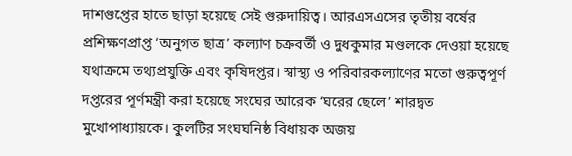দাশগুপ্তের হাতে ছাড়া হয়েছে সেই গুরুদায়িত্ব। আরএসএসের তৃতীয় বর্ষের প্রশিক্ষণপ্রাপ্ত ‘অনুগত ছাত্র’ কল্যাণ চক্রবর্তী ও দুধকুমার মণ্ডলকে দেওয়া হয়েছে যথাক্রমে তথ্যপ্রযুক্তি এবং কৃষিদপ্তর। স্বাস্থ্য ও পরিবারকল্যাণের মতো গুরুত্বপূর্ণ দপ্তরের পূর্ণমন্ত্রী করা হয়েছে সংঘের আরেক ‘ঘরের ছেলে’ শারদ্বত মুখোপাধ্যায়কে। কুলটির সংঘঘনিষ্ঠ বিধায়ক অজয়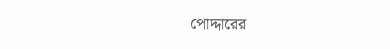পোদ্দারের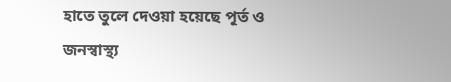হাতে তুলে দেওয়া হয়েছে পূর্ত ও জনস্বাস্থ্য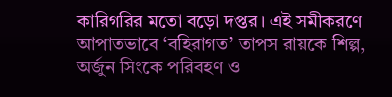কারিগরির মতো বড়ো দপ্তর। এই সমীকরণে আপাতভাবে ‘বহিরাগত’ তাপস রায়কে শিল্প, অর্জুন সিংকে পরিবহণ ও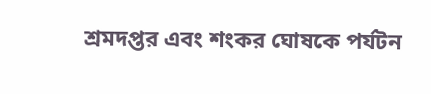শ্রমদপ্তর এবং শংকর ঘোষকে পর্যটন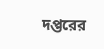দপ্তরের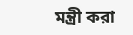মন্ত্রী করা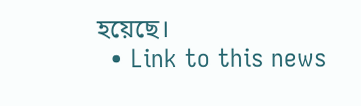হয়েছে।
  • Link to this news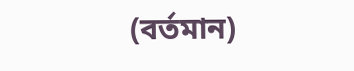(বর্তমান)